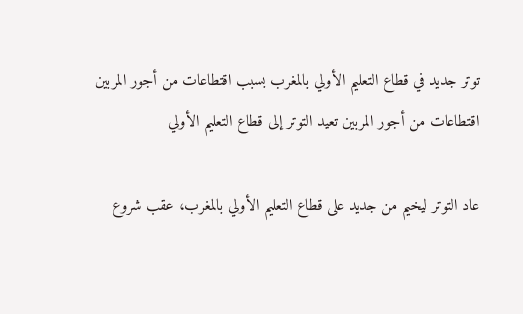توتر جديد في قطاع التعليم الأولي بالمغرب بسبب اقتطاعات من أجور المربين
اقتطاعات من أجور المربين تعيد التوتر إلى قطاع التعليم الأولي

عاد التوتر ليخيم من جديد على قطاع التعليم الأولي بالمغرب، عقب شروع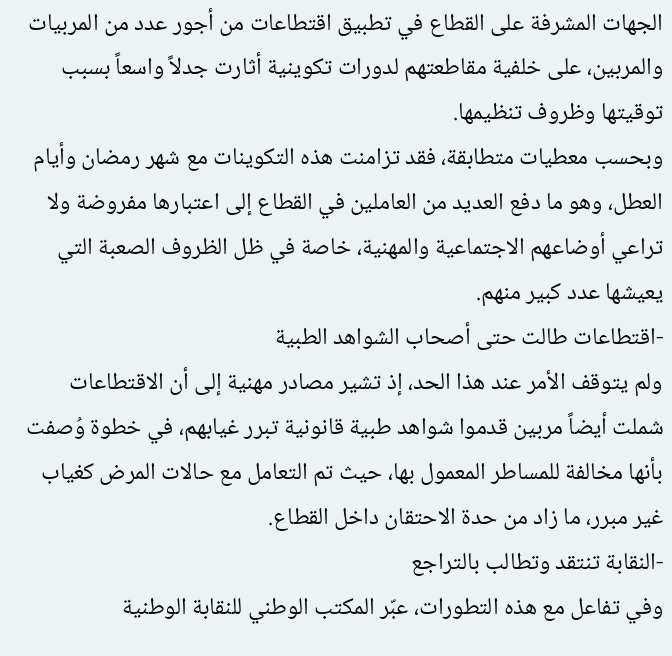الجهات المشرفة على القطاع في تطبيق اقتطاعات من أجور عدد من المربيات والمربين، على خلفية مقاطعتهم لدورات تكوينية أثارت جدلاً واسعاً بسبب توقيتها وظروف تنظيمها.
وبحسب معطيات متطابقة، فقد تزامنت هذه التكوينات مع شهر رمضان وأيام العطل، وهو ما دفع العديد من العاملين في القطاع إلى اعتبارها مفروضة ولا تراعي أوضاعهم الاجتماعية والمهنية، خاصة في ظل الظروف الصعبة التي يعيشها عدد كبير منهم.
-اقتطاعات طالت حتى أصحاب الشواهد الطبية
ولم يتوقف الأمر عند هذا الحد، إذ تشير مصادر مهنية إلى أن الاقتطاعات شملت أيضاً مربين قدموا شواهد طبية قانونية تبرر غيابهم، في خطوة وُصفت بأنها مخالفة للمساطر المعمول بها، حيث تم التعامل مع حالات المرض كغياب غير مبرر، ما زاد من حدة الاحتقان داخل القطاع.
-النقابة تنتقد وتطالب بالتراجع
وفي تفاعل مع هذه التطورات، عبّر المكتب الوطني للنقابة الوطنية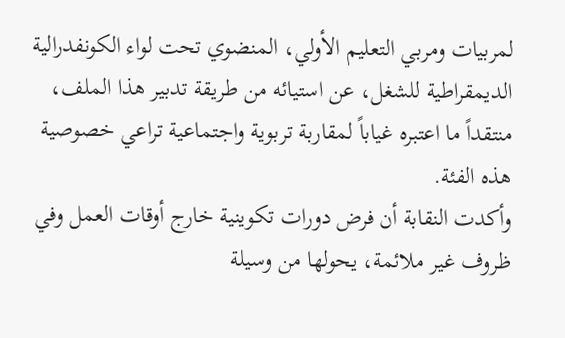لمربيات ومربي التعليم الأولي، المنضوي تحت لواء الكونفدرالية الديمقراطية للشغل، عن استيائه من طريقة تدبير هذا الملف، منتقداً ما اعتبره غياباً لمقاربة تربوية واجتماعية تراعي خصوصية هذه الفئة.
وأكدت النقابة أن فرض دورات تكوينية خارج أوقات العمل وفي ظروف غير ملائمة، يحولها من وسيلة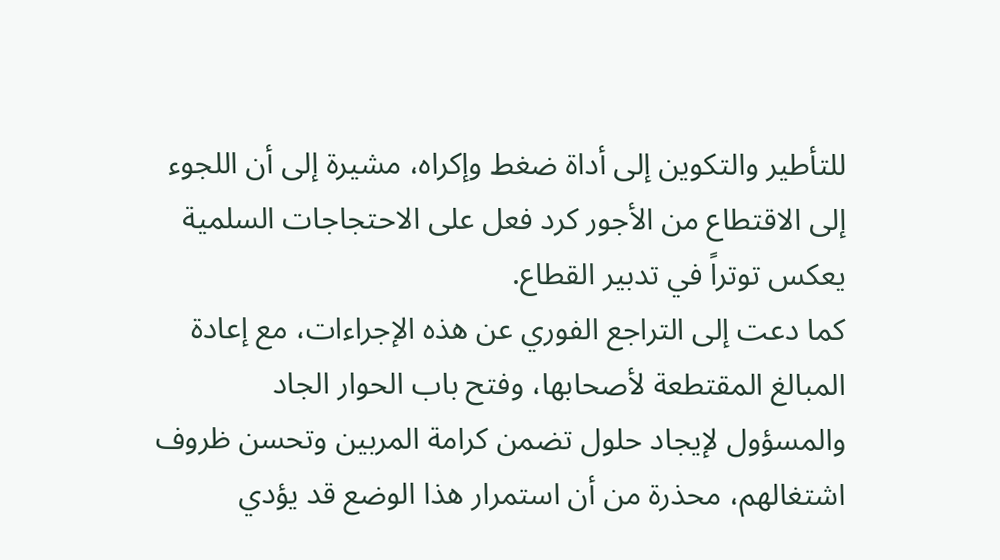للتأطير والتكوين إلى أداة ضغط وإكراه، مشيرة إلى أن اللجوء إلى الاقتطاع من الأجور كرد فعل على الاحتجاجات السلمية يعكس توتراً في تدبير القطاع.
كما دعت إلى التراجع الفوري عن هذه الإجراءات، مع إعادة المبالغ المقتطعة لأصحابها، وفتح باب الحوار الجاد والمسؤول لإيجاد حلول تضمن كرامة المربين وتحسن ظروف اشتغالهم، محذرة من أن استمرار هذا الوضع قد يؤدي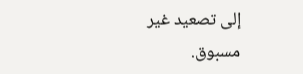إلى تصعيد غير مسبوق.